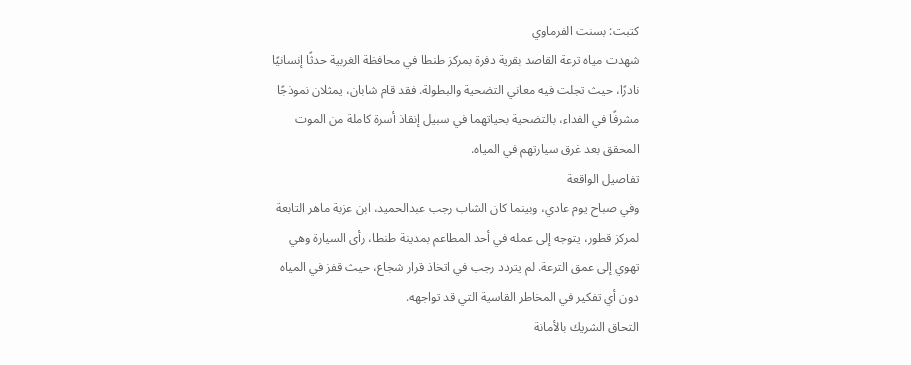كتبت: بسنت الفرماوي
شهدت مياه ترعة القاصد بقرية دفرة بمركز طنطا في محافظة الغربية حدثًا إنسانيًا نادرًا، حيث تجلت فيه معاني التضحية والبطولة. فقد قام شابان، يمثلان نموذجًا مشرفًا في الفداء، بالتضحية بحياتهما في سبيل إنقاذ أسرة كاملة من الموت المحقق بعد غرق سيارتهم في المياه.
تفاصيل الواقعة
وفي صباح يوم عادي، وبينما كان الشاب رجب عبدالحميد، ابن عزبة ماهر التابعة لمركز قطور، يتوجه إلى عمله في أحد المطاعم بمدينة طنطا، رأى السيارة وهي تهوي إلى عمق الترعة. لم يتردد رجب في اتخاذ قرار شجاع، حيث قفز في المياه دون أي تفكير في المخاطر القاسية التي قد تواجهه.
التحاق الشريك بالأمانة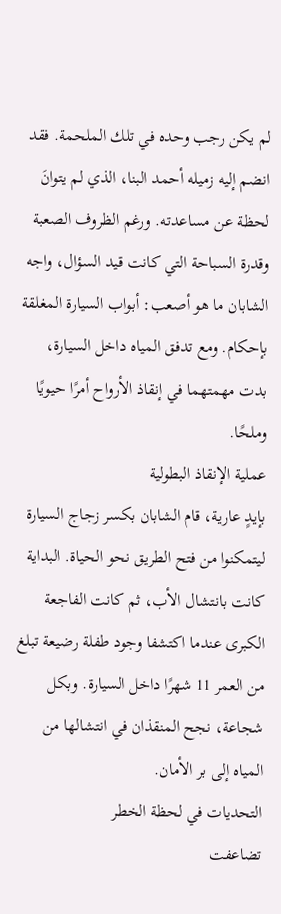لم يكن رجب وحده في تلك الملحمة. فقد انضم إليه زميله أحمد البنا، الذي لم يتوانَ لحظة عن مساعدته. ورغم الظروف الصعبة وقدرة السباحة التي كانت قيد السؤال، واجه الشابان ما هو أصعب: أبواب السيارة المغلقة بإحكام. ومع تدفق المياه داخل السيارة، بدت مهمتهما في إنقاذ الأرواح أمرًا حيويًا وملحًا.
عملية الإنقاذ البطولية
بإيدٍ عارية، قام الشابان بكسر زجاج السيارة ليتمكنوا من فتح الطريق نحو الحياة. البداية كانت بانتشال الأب، ثم كانت الفاجعة الكبرى عندما اكتشفا وجود طفلة رضيعة تبلغ من العمر 11 شهرًا داخل السيارة. وبكل شجاعة، نجح المنقذان في انتشالها من المياه إلى بر الأمان.
التحديات في لحظة الخطر
تضاعفت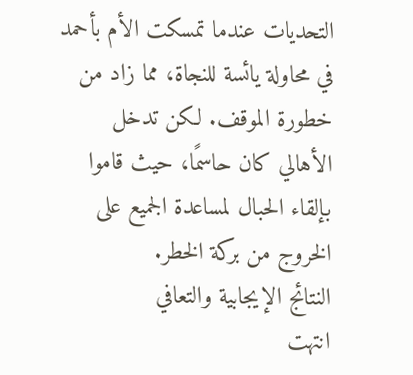التحديات عندما تمسكت الأم بأحمد في محاولة يائسة للنجاة، مما زاد من خطورة الموقف. لكن تدخل الأهالي كان حاسمًا، حيث قاموا بإلقاء الحبال لمساعدة الجميع على الخروج من بركة الخطر.
النتائج الإيجابية والتعافي
انتهت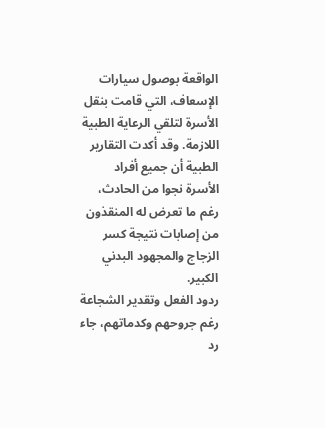الواقعة بوصول سيارات الإسعاف، التي قامت بنقل الأسرة لتلقي الرعاية الطبية اللازمة. وقد أكدت التقارير الطبية أن جميع أفراد الأسرة نجوا من الحادث، رغم ما تعرض له المنقذون من إصابات نتيجة كسر الزجاج والمجهود البدني الكبير.
ردود الفعل وتقدير الشجاعة
رغم جروحهم وكدماتهم، جاء رد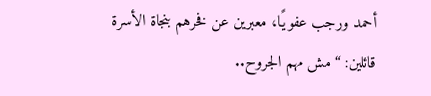أحمد ورجب عفويًا، معبرين عن فخرهم بنجاة الأسرة قائلين: “مش مهم الجروح..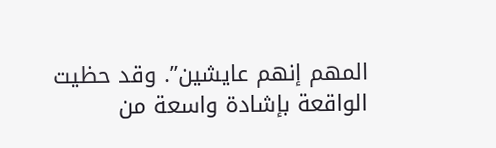المهم إنهم عايشين”. وقد حظيت الواقعة بإشادة واسعة من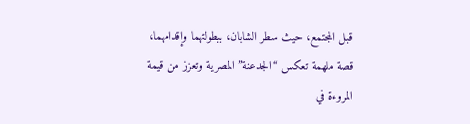قبل المجتمع، حيث سطر الشابان، ببطولتهما وإقدامهما، قصة ملهمة تعكس “الجدعنة” المصرية وتعزز من قيمة المروءة في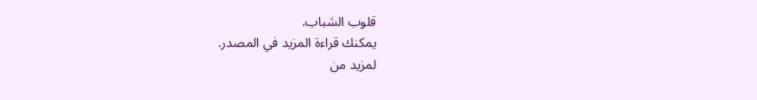قلوب الشباب.
يمكنك قراءة المزيد في المصدر.
لمزيد من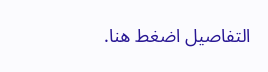التفاصيل اضغط هنا.